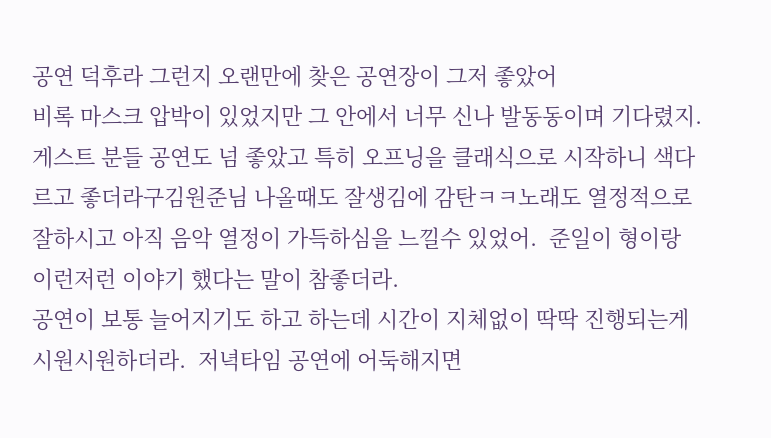공연 덕후라 그런지 오랜만에 찾은 공연장이 그저 좋았어
비록 마스크 압박이 있었지만 그 안에서 너무 신나 발동동이며 기다렸지. 게스트 분들 공연도 넘 좋았고 특히 오프닝을 클래식으로 시작하니 색다르고 좋더라구김원준님 나올때도 잘생김에 감탄ㅋㅋ노래도 열정적으로 잘하시고 아직 음악 열정이 가득하심을 느낄수 있었어.  준일이 형이랑 이런저런 이야기 했다는 말이 참좋더라.
공연이 보통 늘어지기도 하고 하는데 시간이 지체없이 딱딱 진행되는게 시원시원하더라.  저녁타임 공연에 어둑해지면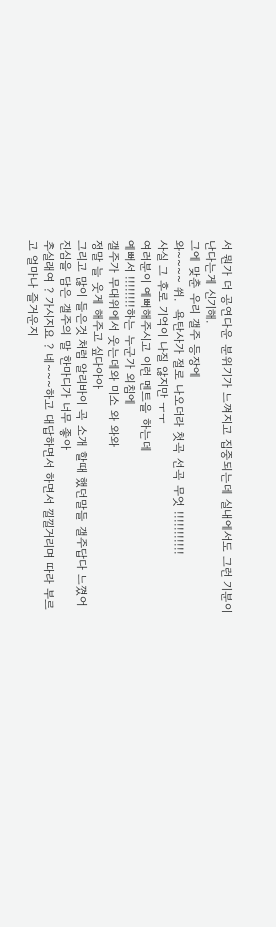서 뭔가 더 공연다운 분위기가 느껴지고 집중되는데 실내에서도 그런 기분이 난다는게 신기해.
그에 맞춘 우리 갤주 등장에
와~~~~ 쒸.  욕탄사가 절로 나오더라 첫곡 선곡 무엇 !!!!!!!!!!!
사실 그 후로 기억이 나질 않지만 ㅜㅜ
여러분이 예뻐해주시고 이런 멘트을 하는데
예뻐서 !!!!!!!!하는 누군가 외침에
갤주가 무대위에서 웃는데와 미소 와 와와
정말 늘 웃게 해주고 싶다아아
그리고 많이 들은것 처럼 알리바이 곡 소개 할때 했던말들 갤주답다 느꼈어 진심을 담은 갤주의 말 한마디가 너무 좋아
추실래여 ? 가시지요 ? 네~~~하고 대답하면서 하면서 낄낄거리며 따라 부르고 얼마나 즐거운지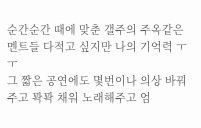순간순간 때에 맞춘 갤주의 주옥같은 멘트들 다적고 싶지만 나의 기억력 ㅜㅜ
그 짧은 공연에도 몇번이나 의상 바꿔주고 꽉꽉 채워 노래해주고 엄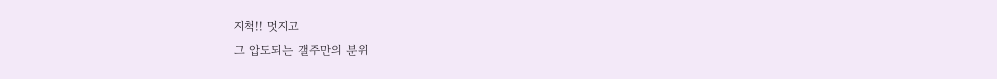지척!! 멋지고
그 압도되는 갤주만의 분위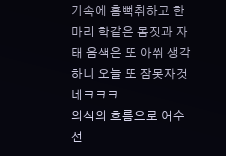기속에 흠뻑취하고 한 마리 학같은 몸짓과 자태 음색은 또 아쒸 생각하니 오늘 또 잠못자것네ㅋㅋㅋ
의식의 흐름으로 어수선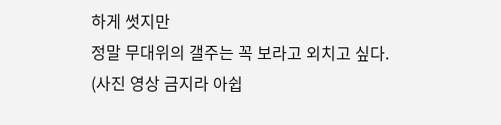하게 썻지만
정말 무대위의 갤주는 꼭 보라고 외치고 싶다.
(사진 영상 금지라 아쉽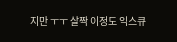지만 ㅜㅜ 살짝 이정도 익스큐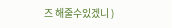즈 해줄수있겠니 )